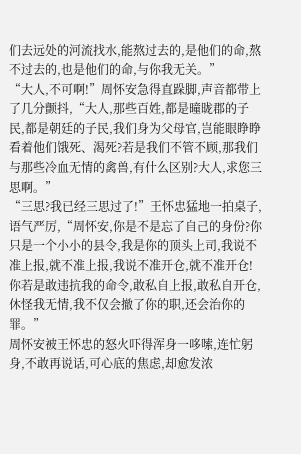们去远处的河流找水,能熬过去的,是他们的命,熬不过去的,也是他们的命,与你我无关。”
“大人,不可啊!”周怀安急得直跺脚,声音都带上了几分颤抖,“大人,那些百姓,都是曈昽郡的子民,都是朝廷的子民,我们身为父母官,岂能眼睁睁看着他们饿死、渴死?若是我们不管不顾,那我们与那些冷血无情的禽兽,有什么区别?大人,求您三思啊。”
“三思?我已经三思过了!”王怀忠猛地一拍桌子,语气严厉,“周怀安,你是不是忘了自己的身份?你只是一个小小的县令,我是你的顶头上司,我说不准上报,就不准上报,我说不准开仓,就不准开仓!你若是敢违抗我的命令,敢私自上报,敢私自开仓,休怪我无情,我不仅会撤了你的职,还会治你的罪。”
周怀安被王怀忠的怒火吓得浑身一哆嗦,连忙躬身,不敢再说话,可心底的焦虑,却愈发浓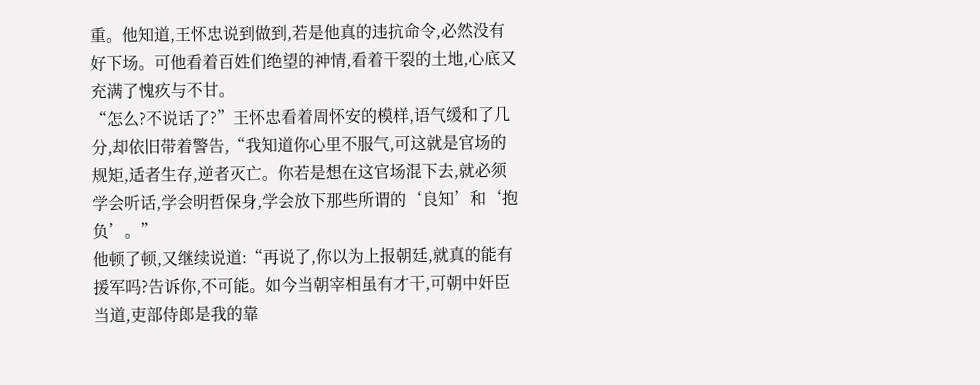重。他知道,王怀忠说到做到,若是他真的违抗命令,必然没有好下场。可他看着百姓们绝望的神情,看着干裂的土地,心底又充满了愧疚与不甘。
“怎么?不说话了?”王怀忠看着周怀安的模样,语气缓和了几分,却依旧带着警告,“我知道你心里不服气,可这就是官场的规矩,适者生存,逆者灭亡。你若是想在这官场混下去,就必须学会听话,学会明哲保身,学会放下那些所谓的‘良知’和‘抱负’。”
他顿了顿,又继续说道:“再说了,你以为上报朝廷,就真的能有援军吗?告诉你,不可能。如今当朝宰相虽有才干,可朝中奸臣当道,吏部侍郎是我的靠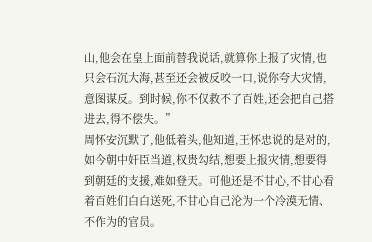山,他会在皇上面前替我说话,就算你上报了灾情,也只会石沉大海,甚至还会被反咬一口,说你夸大灾情,意图谋反。到时候,你不仅救不了百姓,还会把自己搭进去,得不偿失。”
周怀安沉默了,他低着头,他知道,王怀忠说的是对的,如今朝中奸臣当道,权贵勾结,想要上报灾情,想要得到朝廷的支援,难如登天。可他还是不甘心,不甘心看着百姓们白白送死,不甘心自己沦为一个冷漠无情、不作为的官员。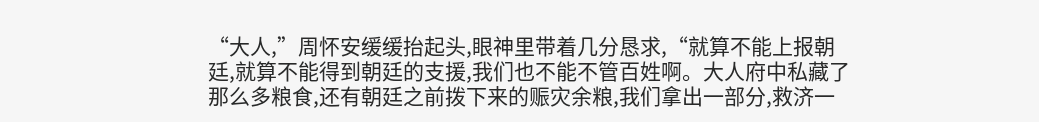“大人,”周怀安缓缓抬起头,眼神里带着几分恳求,“就算不能上报朝廷,就算不能得到朝廷的支援,我们也不能不管百姓啊。大人府中私藏了那么多粮食,还有朝廷之前拨下来的赈灾余粮,我们拿出一部分,救济一